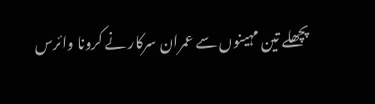پچھلے تین مہینوں سے عمران سرکار نے کرونا وائرس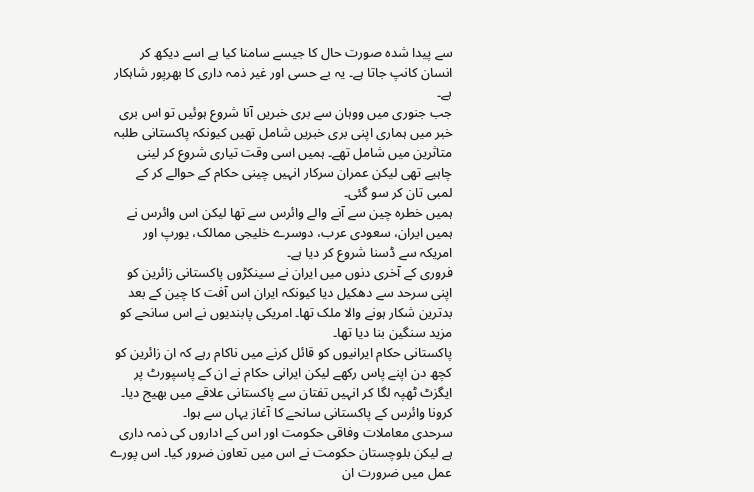سے پیدا شدہ صورت حال کا جیسے سامنا کیا ہے اسے دیکھ کر انسان کانپ جاتا ہے۔ یہ بے حسی اور غیر ذمہ داری کا بھرپور شاہکار ہے۔
جب جنوری میں ووہان سے بری خبریں آنا شروع ہوئیں تو اس بری خبر میں ہماری اپنی بری خبریں شامل تھیں کیونکہ پاکستانی طلبہ متاثرین میں شامل تھے۔ ہمیں اسی وقت تیاری شروع کر لینی چاہیے تھی لیکن عمران سرکار انہیں چینی حکام کے حوالے کر کے لمبی تان کر سو گئی۔
ہمیں خطرہ چین سے آنے والے وائرس سے تھا لیکن اس وائرس نے ہمیں ایران، سعودی عرب، دوسرے خلیجی ممالک، یورپ اور امریکہ سے ڈسنا شروع کر دیا ہے۔
فروری کے آخری دنوں میں ایران نے سینکڑوں پاکستانی زائرین کو اپنی سرحد سے دھکیل دیا کیونکہ ایران اس آفت کا چین کے بعد بدترین شکار ہونے والا ملک تھا۔ امریکی پابندیوں نے اس سانحے کو مزید سنگین بنا دیا تھا۔
پاکستانی حکام ایرانیوں کو قائل کرنے میں ناکام رہے کہ ان زائرین کو کچھ دن اپنے پاس رکھے لیکن ایرانی حکام نے ان کے پاسپورٹ پر ایگزٹ ٹھپہ لگا کر انہیں تفتان سے پاکستانی علاقے میں بھیج دیا۔ کرونا وائرس کے پاکستانی سانحے کا آغاز یہاں سے ہوا۔
سرحدی معاملات وفاقی حکومت اور اس کے اداروں کی ذمہ داری ہے لیکن بلوچستان حکومت نے اس میں تعاون ضرور کیا۔ اس پورے عمل میں ضرورت ان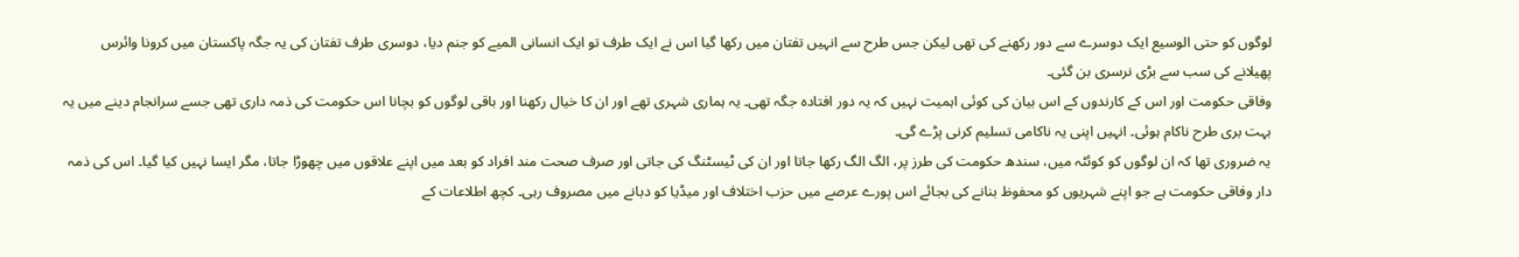لوگوں کو حتی الوسیع ایک دوسرے سے دور رکھنے کی تھی لیکن جس طرح سے انہیں تفتان میں رکھا گیا اس نے ایک طرف تو ایک انسانی المیے کو جنم دیا، دوسری طرف تفتان کی یہ جگہ پاکستان میں کرونا وائرس پھیلانے کی سب سے بڑی نرسری بن گئی۔
وفاقی حکومت اور اس کے کارندوں کے اس بیان کی کوئی اہمیت نہیں کہ یہ دور افتادہ جگہ تھی۔ یہ ہماری شہری تھے اور ان کا خیال رکھنا اور باقی لوگوں کو بچانا اس حکومت کی ذمہ داری تھی جسے سرانجام دینے میں یہ بہت بری طرح ناکام ہوئی۔ انہیں اپنی یہ ناکامی تسلیم کرنی پڑے گی۔
یہ ضروری تھا کہ ان لوگوں کو کوئٹہ میں، سندھ حکومت کی طرز پر، الگ الگ رکھا جاتا اور ان کی ٹیسٹنگ کی جاتی اور صرف صحت مند افراد کو بعد میں اپنے علاقوں میں چھوڑا جاتا، مگر ایسا نہیں کیا گیا۔ اس کی ذمہ دار وفاقی حکومت ہے جو اپنے شہریوں کو محفوظ بنانے کی بجائے اس پورے عرصے میں حزب اختلاف اور میڈیا کو دبانے میں مصروف رہی۔ کچھ اطلاعات کے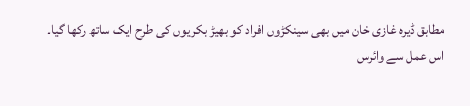مطابق ڈیرہ غازی خان میں بھی سینکڑوں افراد کو بھیڑ بکریوں کی طرح ایک ساتھ رکھا گیا۔
اس عمل سے وائرس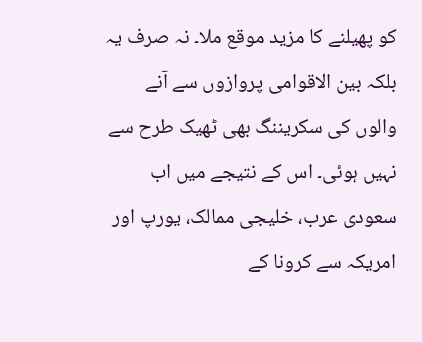کو پھیلنے کا مزید موقع ملا۔ نہ صرف یہ بلکہ بین الاقوامی پروازوں سے آنے والوں کی سکریننگ بھی ٹھیک طرح سے نہیں ہوئی۔ اس کے نتیجے میں اب سعودی عرب، خلیجی ممالک، یورپ اور امریکہ سے کرونا کے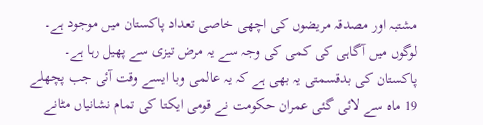مشتبہ اور مصدقہ مریضوں کی اچھی خاصی تعداد پاکستان میں موجود ہے۔ لوگوں میں آگاہی کی کمی کی وجہ سے یہ مرض تیزی سے پھیل رہا ہے۔
پاکستان کی بدقسمتی یہ بھی ہے کہ یہ عالمی وبا ایسے وقت آئی جب پچھلے 19 ماہ سے لائی گئی عمران حکومت نے قومی ایکتا کی تمام نشانیاں مٹانے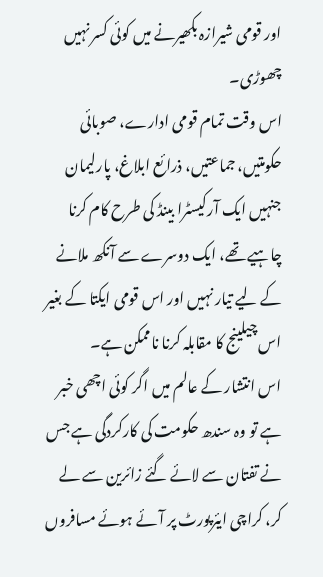اور قومی شیرازہ بکھیرنے میں کوئی کسر نہیں چھوڑی۔
اس وقت تمام قومی ادارے، صوبائی حکومتیں، جماعتیں، ذرائع ابلاغ، پارلیمان جنہیں ایک آرکیسٹرا بینڈ کی طرح کام کرنا چاہیے تھے، ایک دوسرے سے آنکھ ملانے کے لیے تیار نہیں اور اس قومی ایکتا کے بغیر اس چیلینج کا مقابلہ کرنا ناممکن ہے۔
اس انتشار کے عالم میں اگر کوئی اچھی خبر ہے تو وہ سندھ حکومت کی کارکردگی ہے جس نے تفتان سے لائے گئے زائرین سے لے کر، کراچی ایئرپورٹ پر آئے ہوئے مسافروں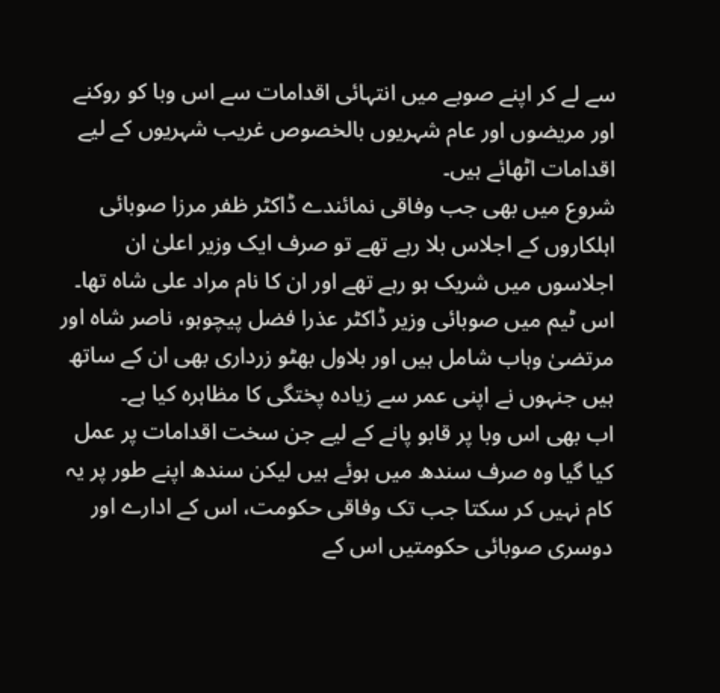سے لے کر اپنے صوبے میں انتہائی اقدامات سے اس وبا کو روکنے اور مریضوں اور عام شہریوں بالخصوص غریب شہریوں کے لیے اقدامات اٹھائے ہیں۔
شروع میں بھی جب وفاقی نمائندے ڈاکٹر ظفر مرزا صوبائی اہلکاروں کے اجلاس بلا رہے تھے تو صرف ایک وزیر اعلیٰ ان اجلاسوں میں شریک ہو رہے تھے اور ان کا نام مراد علی شاہ تھا۔ اس ٹیم میں صوبائی وزیر ڈاکٹر عذرا فضل پیچوہو، ناصر شاہ اور مرتضیٰ وہاب شامل ہیں اور بلاول بھٹو زرداری بھی ان کے ساتھ ہیں جنہوں نے اپنی عمر سے زیادہ پختگی کا مظاہرہ کیا ہے۔
اب بھی اس وبا پر قابو پانے کے لیے جن سخت اقدامات پر عمل کیا گیا وہ صرف سندھ میں ہوئے ہیں لیکن سندھ اپنے طور پر یہ کام نہیں کر سکتا جب تک وفاقی حکومت، اس کے ادارے اور دوسری صوبائی حکومتیں اس کے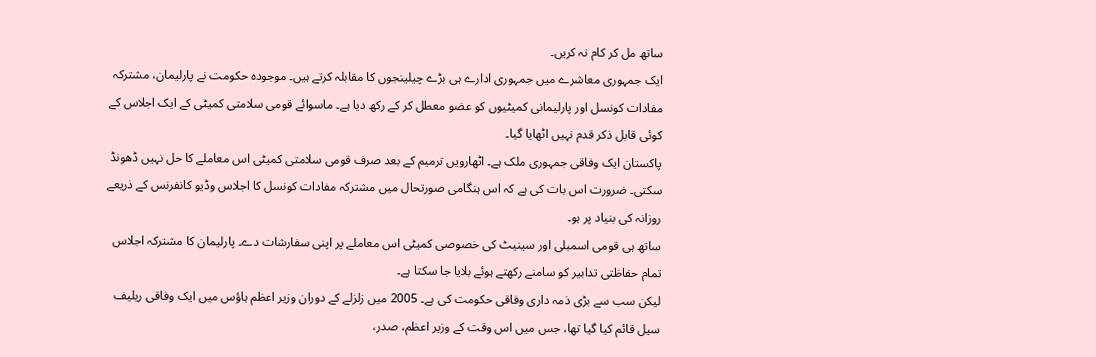ساتھ مل کر کام نہ کریں۔
ایک جمہوری معاشرے میں جمہوری ادارے ہی بڑے چیلینجوں کا مقابلہ کرتے ہیں۔ موجودہ حکومت نے پارلیمان، مشترکہ مفادات کونسل اور پارلیمانی کمیٹیوں کو عضو معطل کر کے رکھ دیا ہے۔ ماسوائے قومی سلامتی کمیٹی کے ایک اجلاس کے کوئی قابل ذکر قدم نہیں اٹھایا گیا۔
پاکستان ایک وفاقی جمہوری ملک ہے۔ اٹھارویں ترمیم کے بعد صرف قومی سلامتی کمیٹی اس معاملے کا حل نہیں ڈھونڈ سکتی۔ ضرورت اس بات کی ہے کہ اس ہنگامی صورتحال میں مشترکہ مفادات کونسل کا اجلاس وڈیو کانفرنس کے ذریعے روزانہ کی بنیاد پر ہو۔
ساتھ ہی قومی اسمبلی اور سینیٹ کی خصوصی کمیٹی اس معاملے پر اپنی سفارشات دے۔ پارلیمان کا مشترکہ اجلاس تمام حفاظتی تدابیر کو سامنے رکھتے ہوئے بلایا جا سکتا ہے۔
لیکن سب سے بڑی ذمہ داری وفاقی حکومت کی ہے۔ 2005 میں زلزلے کے دوران وزیر اعظم ہاؤس میں ایک وفاقی ریلیف سیل قائم کیا گیا تھا، جس میں اس وقت کے وزیر اعظم، صدر،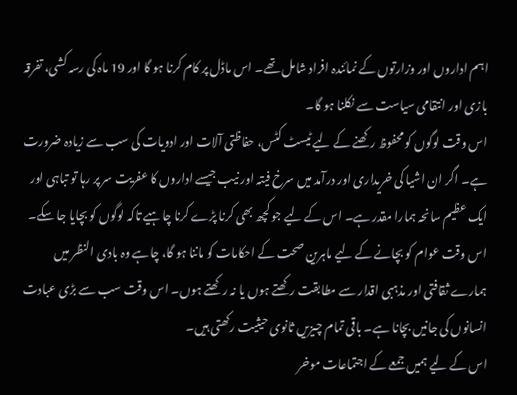اہم اداروں اور وزارتوں کے نمائندہ افراد شامل تھے۔ اس ماڈل پر کام کرنا ہو گا اور 19 ماہ کی رسہ کشی، تفرقہ بازی اور انتقامی سیاست سے نکلنا ہو گا۔
اس وقت لوگوں کو محفوظ رکھنے کے لیے ٹیسٹ کٹس، حفاظتی آلات اور ادویات کی سب سے زیادہ ضرورت ہے۔ اگر ان اشیا کی خریداری اور درآمد میں سرخ فیتہ اور نیب جیسے اداروں کا عفریت سر پر رہا تو تباہی اور ایک عظیم سانحہ ہمارا مقدر ہے۔ اس کے لیے جو کچھ بھی کرنا پڑے کرنا چاہیے تاکہ لوگوں کو بچایا جا سکے۔
اس وقت عوام کو بچانے کے لیے ماہرین صحت کے احکامات کو ماننا ہو گا، چاہے وہ بادی النظر میں ہمارے ثقافتی اور مذہبی اقدار سے مطابقت رکھتے ہوں یا نہ رکھتے ہوں۔ اس وقت سب سے بڑی عبادت انسانوں کی جانیں بچانا ہے۔ باقی تمام چیزیں ثانوی حیثیت رکھتی ہیں۔
اس کے لیے ہمیں جمعے کے اجتماعات موخر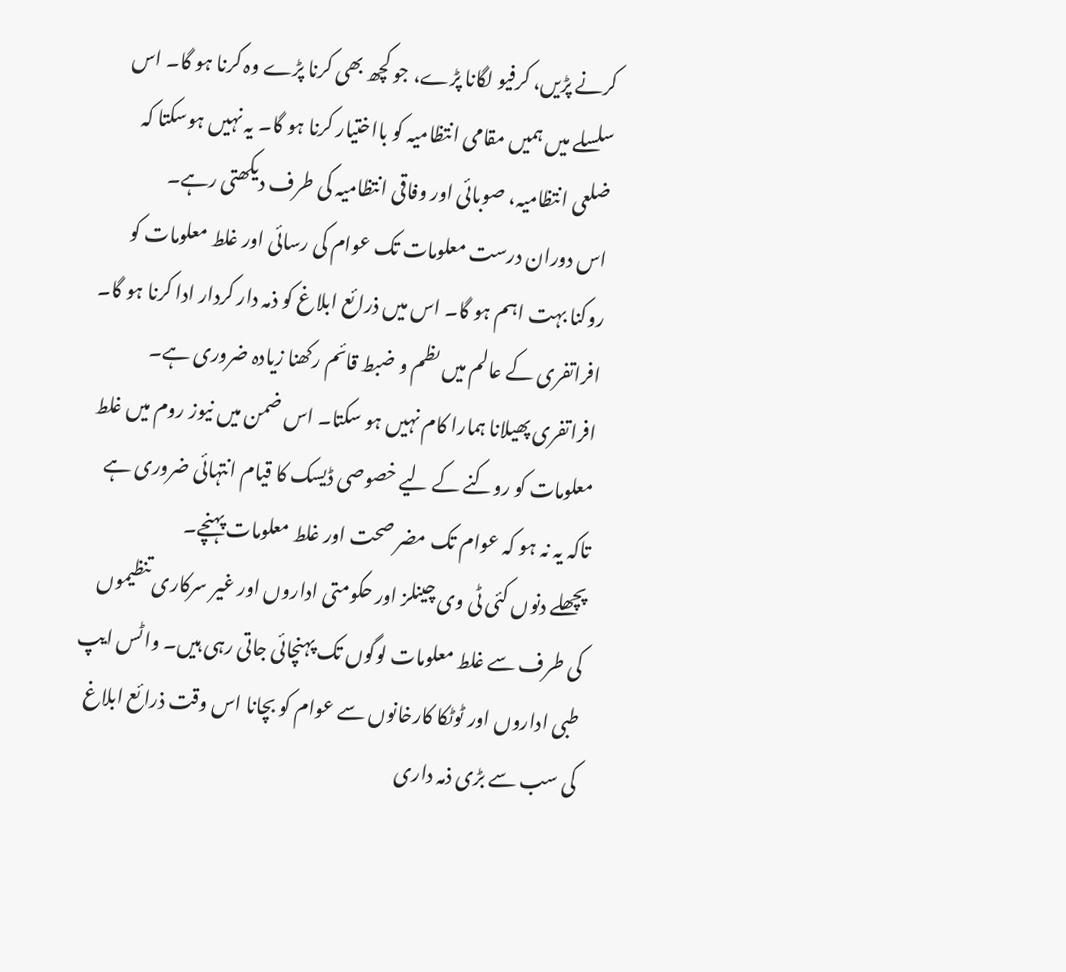کرنے پڑیں، کرفیو لگانا پڑے، جو کچھ بھی کرنا پڑے وہ کرنا ہو گا۔ اس سلسلے میں ہمیں مقامی انتظامیہ کو بااختیار کرنا ہو گا۔ یہ نہیں ہوسکتا کہ ضلعی انتظامیہ، صوبائی اور وفاقی انتظامیہ کی طرف دیکھتی رہے۔
اس دوران درست معلومات تک عوام کی رسائی اور غلط معلومات کو روکنا بہت اہم ہو گا۔ اس میں ذرائع ابلاغ کو ذمہ دار کردار ادا کرنا ہو گا۔ افراتفری کے عالم میں ںظم و ضبط قائم رکھنا زیادہ ضروری ہے۔ افراتفری پھیلانا ہمارا کام نہیں ہو سکتا۔ اس ضمن میں نیوز روم میں غلط معلومات کو روکنے کے لیے خصوصی ڈیسک کا قیام انتہائی ضروری ہے تاکہ یہ نہ ہو کہ عوام تک مضر صحت اور غلط معلومات پہنچے۔
پچھلے دنوں کئی ٹی وی چینلز اور حکومتی اداروں اور غیر سرکاری تنظیموں کی طرف سے غلط معلومات لوگوں تک پہنچائی جاتی رہی ہیں۔ واٹس ایپ طبی اداروں اور ٹوٹکا کارخانوں سے عوام کو بچانا اس وقت ذرائع ابلاغ کی سب سے بڑی ذمہ داری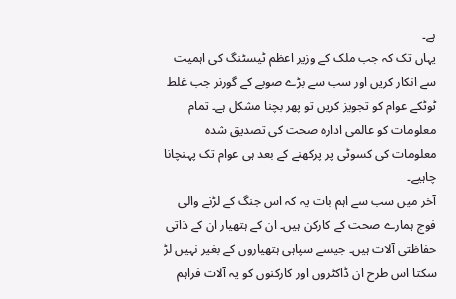ہے۔
یہاں تک کہ جب ملک کے وزیر اعظم ٹیسٹنگ کی اہمیت سے انکار کریں اور سب سے بڑے صوبے کے گورنر جب غلط ٹوٹکے عوام کو تجویز کریں تو پھر بچنا مشکل ہے۔ تمام معلومات کو عالمی ادارہ صحت کی تصدیق شدہ معلومات کی کسوٹی پر پرکھنے کے بعد ہی عوام تک پہنچانا چاہیے۔
آخر میں سب سے اہم بات یہ کہ اس جنگ کے لڑنے والی فوج ہمارے صحت کے کارکن ہیں۔ ان کے ہتھیار ان کے ذاتی حفاظتی آلات ہیں۔ جیسے سپاہی ہتھیاروں کے بغیر نہیں لڑ سکتا اس طرح ان ڈاکٹروں اور کارکنوں کو یہ آلات فراہم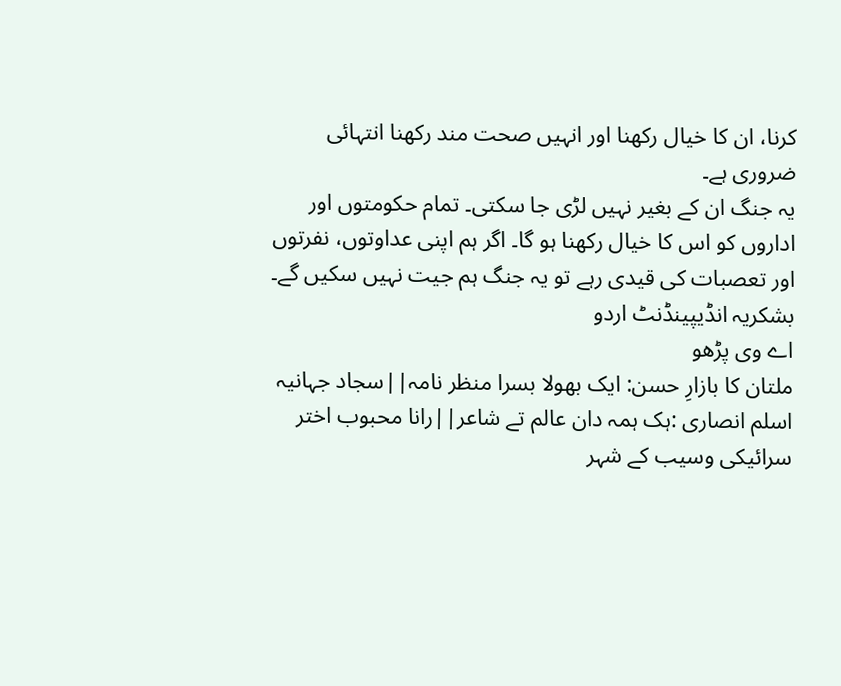کرنا، ان کا خیال رکھنا اور انہیں صحت مند رکھنا انتہائی ضروری ہے۔
یہ جنگ ان کے بغیر نہیں لڑی جا سکتی۔ تمام حکومتوں اور اداروں کو اس کا خیال رکھنا ہو گا۔ اگر ہم اپنی عداوتوں، نفرتوں اور تعصبات کی قیدی رہے تو یہ جنگ ہم جیت نہیں سکیں گے۔
بشکریہ انڈیپینڈنٹ اردو
اے وی پڑھو
ملتان کا بازارِ حسن: ایک بھولا بسرا منظر نامہ||سجاد جہانیہ
اسلم انصاری :ہک ہمہ دان عالم تے شاعر||رانا محبوب اختر
سرائیکی وسیب کے شہر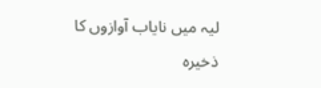لیہ میں نایاب آوازوں کا ذخیرہ